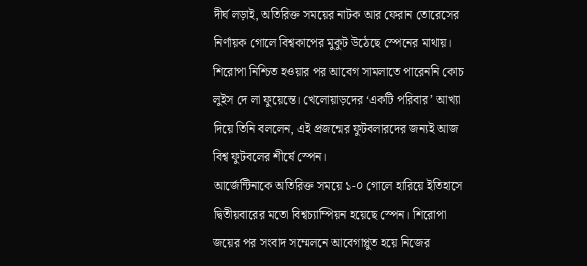দীর্ঘ লড়াই, অতিরিক্ত সময়ের নাটক আর ফেরান তোরেসের নির্ণায়ক গোলে বিশ্বকাপের মুকুট উঠেছে স্পেনের মাথায়। শিরোপা নিশ্চিত হওয়ার পর আবেগ সামলাতে পারেননি কোচ লুইস দে লা ফুয়েন্তে। খেলোয়াড়দের ‘একটি পরিবার’ আখ্যা দিয়ে তিনি বললেন, এই প্রজন্মের ফুটবলারদের জন্যই আজ বিশ্ব ফুটবলের শীর্ষে স্পেন।
আর্জেন্টিনাকে অতিরিক্ত সময়ে ১-০ গোলে হারিয়ে ইতিহাসে দ্বিতীয়বারের মতো বিশ্বচ্যাম্পিয়ন হয়েছে স্পেন। শিরোপা জয়ের পর সংবাদ সম্মেলনে আবেগাপ্লুত হয়ে নিজের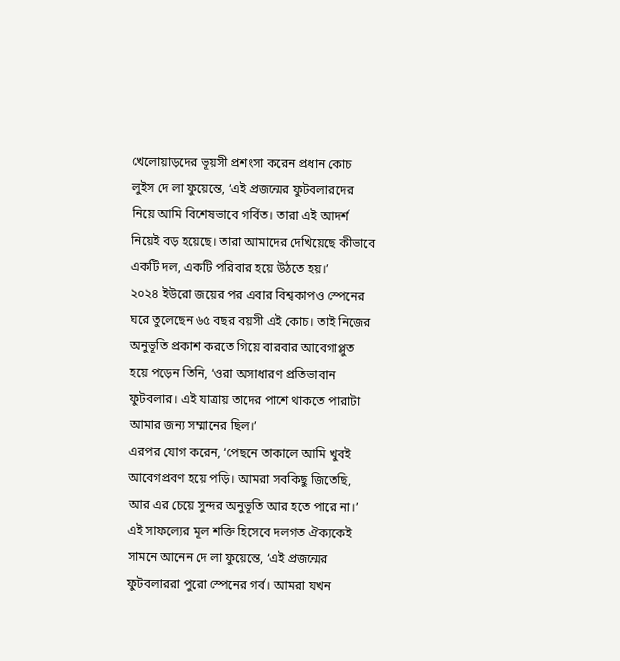খেলোয়াড়দের ভূয়সী প্রশংসা করেন প্রধান কোচ লুইস দে লা ফুয়েন্তে, ‘এই প্রজন্মের ফুটবলারদের নিয়ে আমি বিশেষভাবে গর্বিত। তারা এই আদর্শ নিয়েই বড় হয়েছে। তারা আমাদের দেখিয়েছে কীভাবে একটি দল, একটি পরিবার হয়ে উঠতে হয়।’
২০২৪ ইউরো জয়ের পর এবার বিশ্বকাপও স্পেনের ঘরে তুলেছেন ৬৫ বছর বয়সী এই কোচ। তাই নিজের অনুভূতি প্রকাশ করতে গিয়ে বারবার আবেগাপ্লুত হয়ে পড়েন তিনি, ‘ওরা অসাধারণ প্রতিভাবান ফুটবলার। এই যাত্রায় তাদের পাশে থাকতে পারাটা আমার জন্য সম্মানের ছিল।’
এরপর যোগ করেন, ‘পেছনে তাকালে আমি খুবই আবেগপ্রবণ হয়ে পড়ি। আমরা সবকিছু জিতেছি, আর এর চেয়ে সুন্দর অনুভূতি আর হতে পারে না।’
এই সাফল্যের মূল শক্তি হিসেবে দলগত ঐক্যকেই সামনে আনেন দে লা ফুয়েন্তে, ‘এই প্রজন্মের ফুটবলাররা পুরো স্পেনের গর্ব। আমরা যখন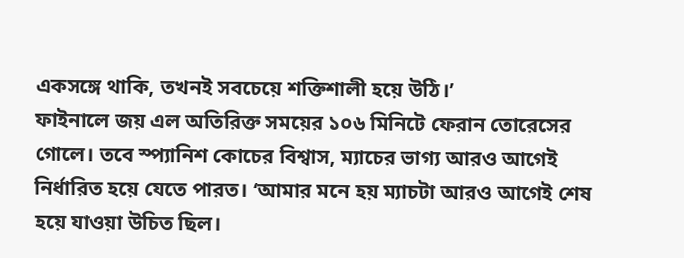একসঙ্গে থাকি, তখনই সবচেয়ে শক্তিশালী হয়ে উঠি।’
ফাইনালে জয় এল অতিরিক্ত সময়ের ১০৬ মিনিটে ফেরান তোরেসের গোলে। তবে স্প্যানিশ কোচের বিশ্বাস, ম্যাচের ভাগ্য আরও আগেই নির্ধারিত হয়ে যেতে পারত। ‘আমার মনে হয় ম্যাচটা আরও আগেই শেষ হয়ে যাওয়া উচিত ছিল।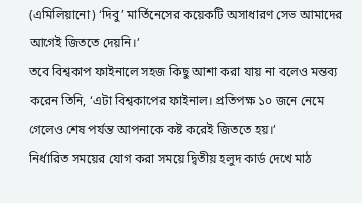(এমিলিয়ানো) ‘দিবু’ মার্তিনেসের কয়েকটি অসাধারণ সেভ আমাদের আগেই জিততে দেয়নি।’
তবে বিশ্বকাপ ফাইনালে সহজ কিছু আশা করা যায় না বলেও মন্তব্য করেন তিনি, ‘এটা বিশ্বকাপের ফাইনাল। প্রতিপক্ষ ১০ জনে নেমে গেলেও শেষ পর্যন্ত আপনাকে কষ্ট করেই জিততে হয়।’
নির্ধারিত সময়ের যোগ করা সময়ে দ্বিতীয় হলুদ কার্ড দেখে মাঠ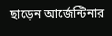ছাড়েন আর্জেন্টিনার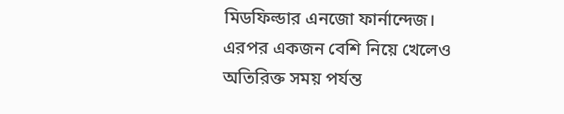মিডফিল্ডার এনজো ফার্নান্দেজ। এরপর একজন বেশি নিয়ে খেলেও অতিরিক্ত সময় পর্যন্ত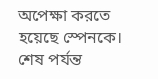অপেক্ষা করতে হয়েছে স্পেনকে। শেষ পর্যন্ত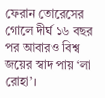ফেরান তোরেসের গোলে দীর্ঘ ১৬ বছর পর আবারও বিশ্ব জয়ের স্বাদ পায় ‘লা রোহা’।